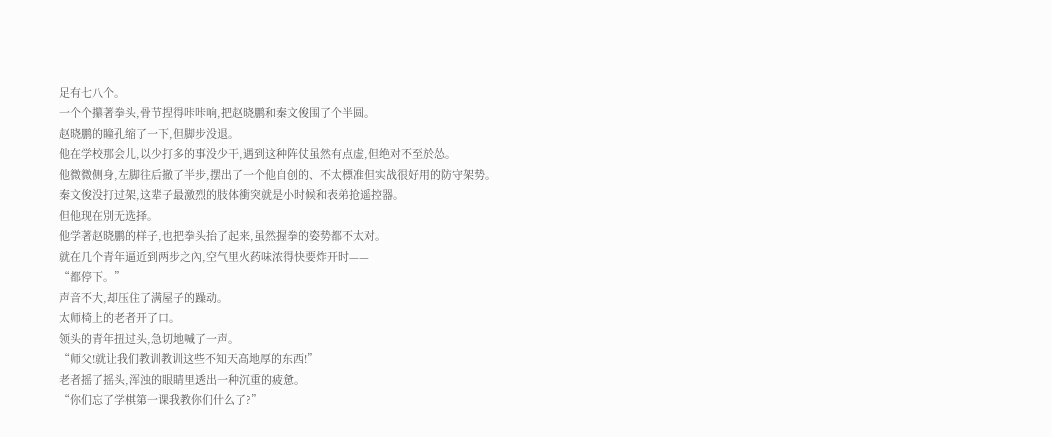足有七八个。
一个个攥著拳头,骨节捏得咔咔响,把赵晓鹏和秦文俊围了个半圆。
赵晓鹏的瞳孔缩了一下,但脚步没退。
他在学校那会儿,以少打多的事没少干,遇到这种阵仗虽然有点虚,但绝对不至於怂。
他微微侧身,左脚往后撤了半步,摆出了一个他自创的、不太標准但实战很好用的防守架势。
秦文俊没打过架,这辈子最激烈的肢体衝突就是小时候和表弟抢遥控器。
但他现在別无选择。
他学著赵晓鹏的样子,也把拳头抬了起来,虽然握拳的姿势都不太对。
就在几个青年逼近到两步之內,空气里火药味浓得快要炸开时——
“都停下。”
声音不大,却压住了满屋子的躁动。
太师椅上的老者开了口。
领头的青年扭过头,急切地喊了一声。
“师父!就让我们教训教训这些不知天高地厚的东西!”
老者摇了摇头,浑浊的眼睛里透出一种沉重的疲惫。
“你们忘了学棋第一课我教你们什么了?”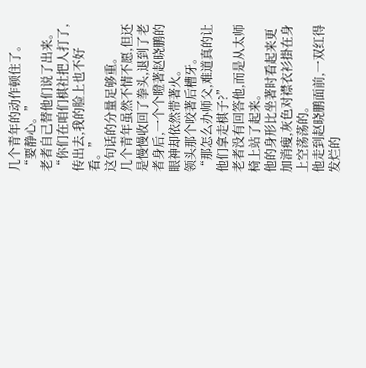几个青年的动作顿住了。
“要静心。”
老者自己替他们说了出来。
“你们在咱们棋社把人打了,传出去,我的脸上也不好看。”
这句话的分量足够重。
几个青年虽然不情不愿,但还是慢慢收回了拳头,退到了老者身后,一个个瞪著赵晓鹏的眼神却依然带著火。
领头那个咬著后槽牙。
“那怎么办师父,难道真的让他们拿走棋子?”
老者没有回答他,而是从太师椅上站了起来。
他的身形比坐著时看起来更加消瘦,灰色对襟衣衫掛在身上空荡荡的。
他走到赵晓鹏面前,一双红得发烂的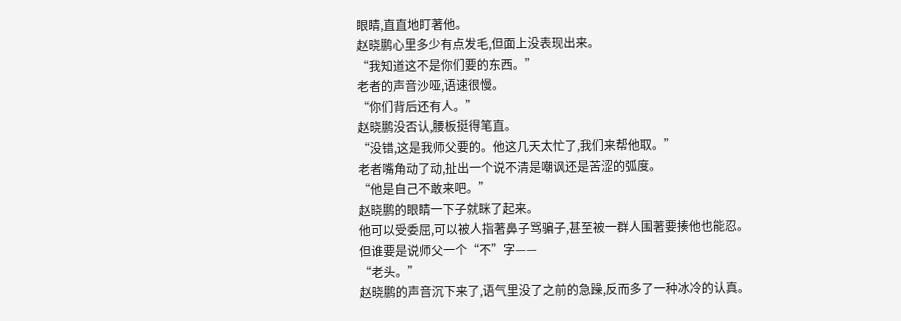眼睛,直直地盯著他。
赵晓鹏心里多少有点发毛,但面上没表现出来。
“我知道这不是你们要的东西。”
老者的声音沙哑,语速很慢。
“你们背后还有人。”
赵晓鹏没否认,腰板挺得笔直。
“没错,这是我师父要的。他这几天太忙了,我们来帮他取。”
老者嘴角动了动,扯出一个说不清是嘲讽还是苦涩的弧度。
“他是自己不敢来吧。”
赵晓鹏的眼睛一下子就眯了起来。
他可以受委屈,可以被人指著鼻子骂骗子,甚至被一群人围著要揍他也能忍。
但谁要是说师父一个“不”字——
“老头。”
赵晓鹏的声音沉下来了,语气里没了之前的急躁,反而多了一种冰冷的认真。